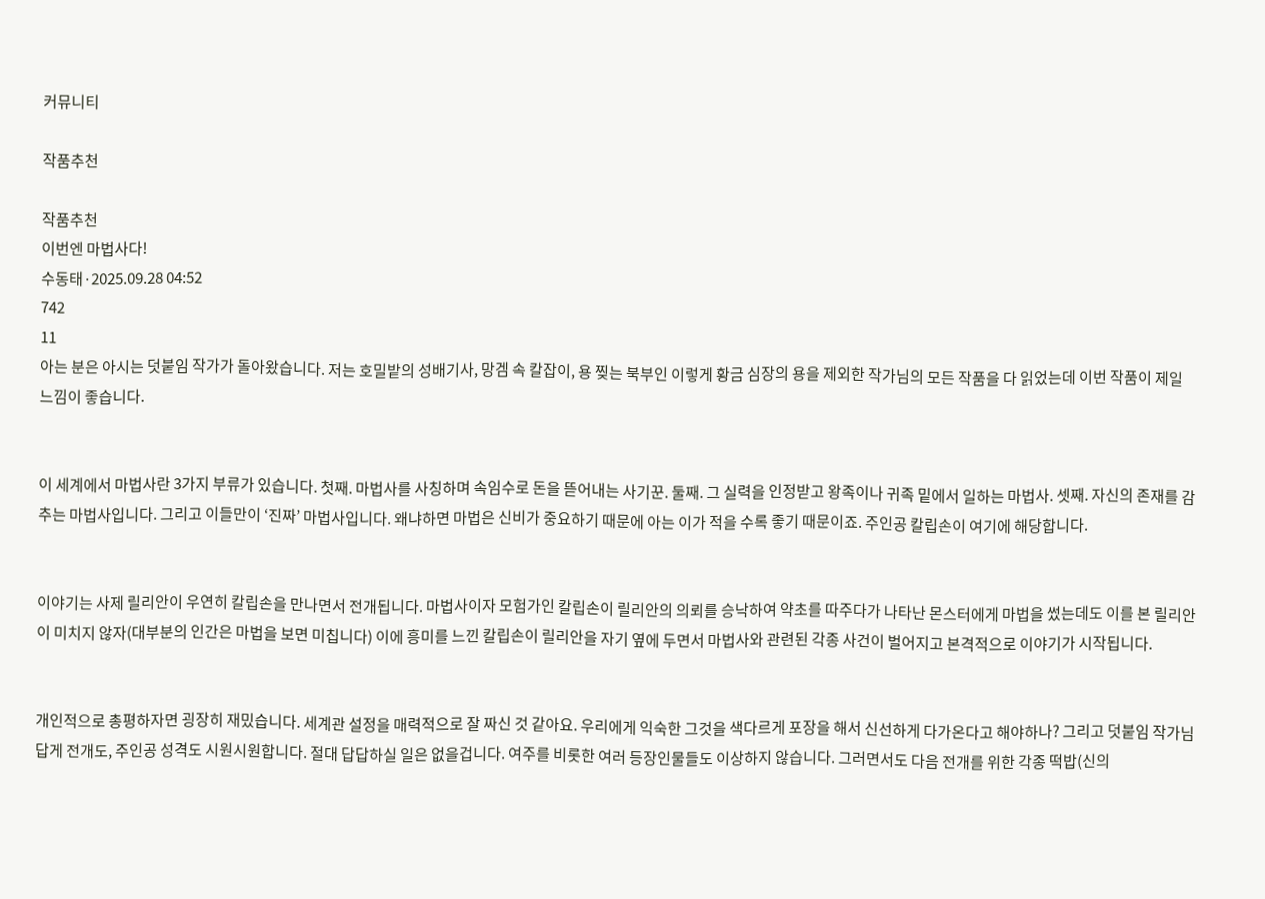커뮤니티

작품추천

작품추천
이번엔 마법사다!
수동태·2025.09.28 04:52
742
11
아는 분은 아시는 덧붙임 작가가 돌아왔습니다. 저는 호밀밭의 성배기사, 망겜 속 칼잡이, 용 찢는 북부인 이렇게 황금 심장의 용을 제외한 작가님의 모든 작품을 다 읽었는데 이번 작품이 제일 느낌이 좋습니다.


이 세계에서 마법사란 3가지 부류가 있습니다. 첫째. 마법사를 사칭하며 속임수로 돈을 뜯어내는 사기꾼. 둘째. 그 실력을 인정받고 왕족이나 귀족 밑에서 일하는 마법사. 셋째. 자신의 존재를 감추는 마법사입니다. 그리고 이들만이 ‘진짜’ 마법사입니다. 왜냐하면 마법은 신비가 중요하기 때문에 아는 이가 적을 수록 좋기 때문이죠. 주인공 칼립손이 여기에 해당합니다.


이야기는 사제 릴리안이 우연히 칼립손을 만나면서 전개됩니다. 마법사이자 모험가인 칼립손이 릴리안의 의뢰를 승낙하여 약초를 따주다가 나타난 몬스터에게 마법을 썼는데도 이를 본 릴리안이 미치지 않자(대부분의 인간은 마법을 보면 미칩니다) 이에 흥미를 느낀 칼립손이 릴리안을 자기 옆에 두면서 마법사와 관련된 각종 사건이 벌어지고 본격적으로 이야기가 시작됩니다.


개인적으로 총평하자면 굉장히 재밌습니다. 세계관 설정을 매력적으로 잘 짜신 것 같아요. 우리에게 익숙한 그것을 색다르게 포장을 해서 신선하게 다가온다고 해야하나? 그리고 덧붙임 작가님답게 전개도, 주인공 성격도 시원시원합니다. 절대 답답하실 일은 없을겁니다. 여주를 비롯한 여러 등장인물들도 이상하지 않습니다. 그러면서도 다음 전개를 위한 각종 떡밥(신의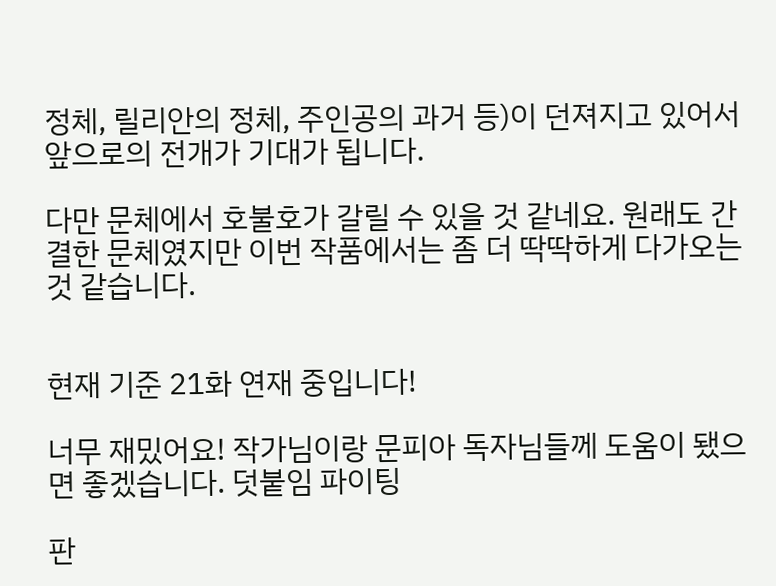정체, 릴리안의 정체, 주인공의 과거 등)이 던져지고 있어서 앞으로의 전개가 기대가 됩니다.

다만 문체에서 호불호가 갈릴 수 있을 것 같네요. 원래도 간결한 문체였지만 이번 작품에서는 좀 더 딱딱하게 다가오는 것 같습니다.


현재 기준 21화 연재 중입니다!

너무 재밌어요! 작가님이랑 문피아 독자님들께 도움이 됐으면 좋겠습니다. 덧붙임 파이팅

판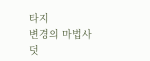타지
변경의 마법사
덧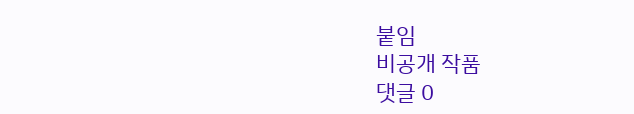붙임
비공개 작품
댓글 0